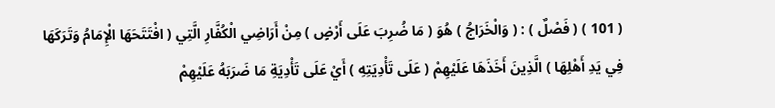( 101 ) ( فَصْلٌ ) : ( وَالْخَرَاجُ ) هُوَ ( مَا ضُرِبَ عَلَى أَرْضٍ ) مِنْ أَرَاضِي الْكُفَّارِ الَّتِي ( افْتَتَحَهَا الْإِمَامُ وَتَرَكَهَا فِي يَدِ أَهْلِهَا ) الَّذِينَ أَخَذَهَا عَلَيْهِمْ ( عَلَى تَأْدِيَتِهِ ) أَيْ عَلَى تَأْدِيَةِ مَا ضَرَبَهُ عَلَيْهِمْ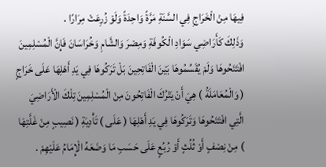فِيهَا مِنْ الْخَرَاجِ فِي السَّنَةِ مَرَّةً وَاحِدَةً وَلَوْ زُرِعَتْ مِرَارًا .
وَذَلِكَ كَأَرَاضِي سَوَادِ الْكُوفَةِ وَمِصْرَ وَالشَّامِ وَخُرَاسَانَ فَإِنَّ الْمُسْلِمِينَ افْتَتَحُوهَا وَلَمْ يُقَسِّمُوهَا بَيْنَ الْفَاتِحِينَ بَلْ تَرَكُوهَا فِي يَدِ أَهْلِهَا عَلَى خَرَاجٍ ( وَالْمُعَامَلَةُ ) هِيَ أَنْ يَتْرُكَ الْفَاتِحُونَ مِنْ الْمُسْلِمِينَ تِلْكَ الْأَرَاضِيَ الَّتِي افْتَتَحُوهَا وَتَرَكُوهَا فِي يَدِ أَهْلِهَا ( عَلَى ) تَأْدِيَةِ ( نَصِيبٍ مِنْ غَلَّتِهَا ) مِنْ نِصْفٍ أَوْ ثُلُثٍ أَوْ رُبُعٍ عَلَى حَسَبِ مَا وَضَعَهُ الْإِمَامُ عَلَيْهِمْ .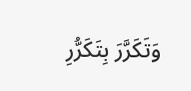وَتَكَرَّرَ بِتَكَرُّرِ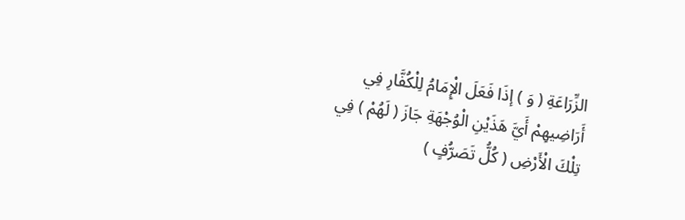الزِّرَاعَةِ ( وَ ) إذَا فَعَلَ الْإِمَامُ لِلْكُفَّارِ فِي أَرَاضِيهِمْ أَيَّ هَذَيْنِ الْوُجْهَةِ جَازَ ( لَهُمْ ) فِي تِلْكَ الْأَرْضِ ( كُلُّ تَصَرُّفٍ )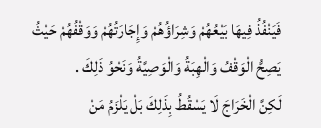فَيَنْفُذُ فِيهَا بَيْعُهُمْ وَشِرَاؤُهُمْ وَإِجَارَتُهُمْ وَوَقْفُهُمْ حَيْثُ يَصِحُّ الْوَقْفُ وَالْهِبَةُ وَالْوَصِيَّةُ وَنَحْوُ ذَلِكَ .
لَكِنَّ الْخَرَاجَ لَا يَسْقُطُ بِذَلِكَ بَلْ يَلْزَمُ مَنْ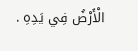الْأَرْضُ فِي يَدِهِ .